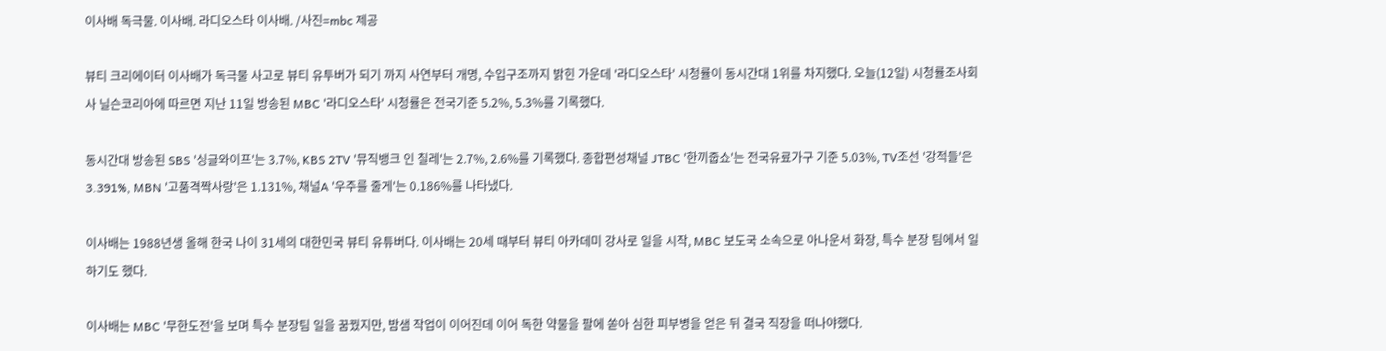이사배 독극물. 이사배. 라디오스타 이사배. /사진=mbc 제공

뷰티 크리에이터 이사배가 독극물 사고로 뷰티 유투버가 되기 까지 사연부터 개명, 수입구조까지 밝힌 가운데 '라디오스타' 시청률이 동시간대 1위를 차지했다. 오늘(12일) 시청률조사회사 닐슨코리아에 따르면 지난 11일 방송된 MBC '라디오스타' 시청률은 전국기준 5.2%, 5.3%를 기록했다.

동시간대 방송된 SBS '싱글와이프'는 3.7%, KBS 2TV '뮤직뱅크 인 칠레'는 2.7%, 2.6%를 기록했다. 종합편성채널 JTBC '한끼줍쇼'는 전국유료가구 기준 5.03%, TV조선 '강적들'은 3.391%, MBN '고품격짝사랑'은 1.131%, 채널A '우주를 줄게'는 0.186%를 나타냈다.

이사배는 1988년생 올해 한국 나이 31세의 대한민국 뷰티 유튜버다. 이사배는 20세 때부터 뷰티 아카데미 강사로 일을 시작, MBC 보도국 소속으로 아나운서 화장, 특수 분장 팀에서 일하기도 했다.

이사배는 MBC '무한도전'을 보며 특수 분장팀 일을 꿈꿨지만, 밤샘 작업이 이어진데 이어 독한 약물을 팔에 쏟아 심한 피부병을 얻은 뒤 결국 직장을 떠나야했다.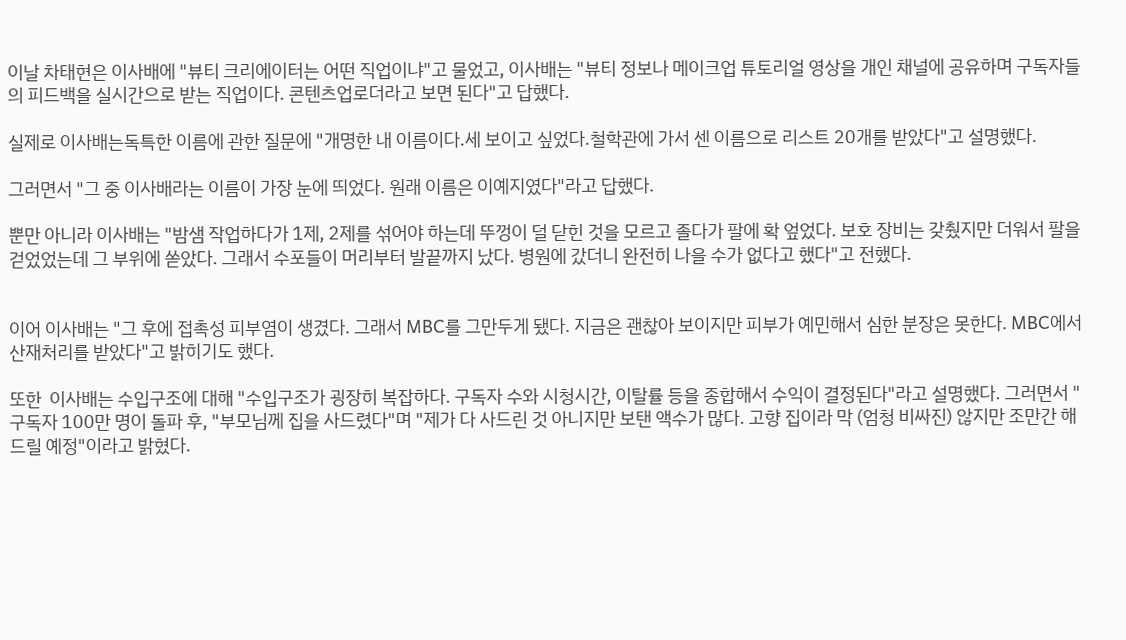이날 차태현은 이사배에 "뷰티 크리에이터는 어떤 직업이냐"고 물었고, 이사배는 "뷰티 정보나 메이크업 튜토리얼 영상을 개인 채널에 공유하며 구독자들의 피드백을 실시간으로 받는 직업이다. 콘텐츠업로더라고 보면 된다"고 답했다.

실제로 이사배는독특한 이름에 관한 질문에 "개명한 내 이름이다.세 보이고 싶었다.철학관에 가서 센 이름으로 리스트 20개를 받았다"고 설명했다.

그러면서 "그 중 이사배라는 이름이 가장 눈에 띄었다. 원래 이름은 이예지였다"라고 답했다.

뿐만 아니라 이사배는 "밤샘 작업하다가 1제, 2제를 섞어야 하는데 뚜껑이 덜 닫힌 것을 모르고 졸다가 팔에 확 엎었다. 보호 장비는 갖췄지만 더워서 팔을 걷었었는데 그 부위에 쏟았다. 그래서 수포들이 머리부터 발끝까지 났다. 병원에 갔더니 완전히 나을 수가 없다고 했다"고 전했다.


이어 이사배는 "그 후에 접촉성 피부염이 생겼다. 그래서 MBC를 그만두게 됐다. 지금은 괜찮아 보이지만 피부가 예민해서 심한 분장은 못한다. MBC에서 산재처리를 받았다"고 밝히기도 했다.

또한  이사배는 수입구조에 대해 "수입구조가 굉장히 복잡하다. 구독자 수와 시청시간, 이탈률 등을 종합해서 수익이 결정된다"라고 설명했다. 그러면서 "구독자 100만 명이 돌파 후, "부모님께 집을 사드렸다"며 "제가 다 사드린 것 아니지만 보탠 액수가 많다. 고향 집이라 막 (엄청 비싸진) 않지만 조만간 해드릴 예정"이라고 밝혔다.